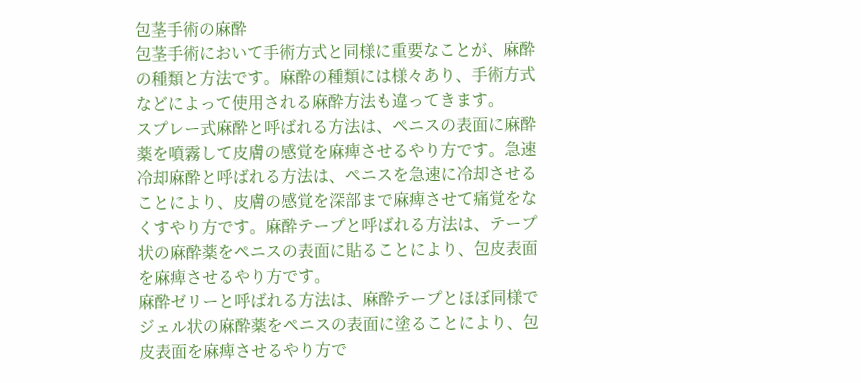包茎手術の麻酔
包茎手術において手術方式と同様に重要なことが、麻酔の種類と方法です。麻酔の種類には様々あり、手術方式などによって使用される麻酔方法も違ってきます。
スプレー式麻酔と呼ばれる方法は、ペニスの表面に麻酔薬を噴霧して皮膚の感覚を麻痺させるやり方です。急速冷却麻酔と呼ばれる方法は、ペニスを急速に冷却させることにより、皮膚の感覚を深部まで麻痺させて痛覚をなくすやり方です。麻酔テープと呼ばれる方法は、テープ状の麻酔薬をペニスの表面に貼ることにより、包皮表面を麻痺させるやり方です。
麻酔ゼリーと呼ばれる方法は、麻酔テープとほぼ同様でジェル状の麻酔薬をペニスの表面に塗ることにより、包皮表面を麻痺させるやり方で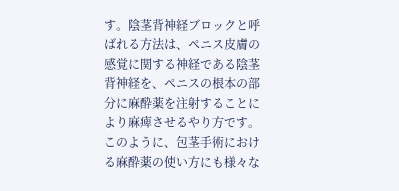す。陰茎背神経ブロックと呼ばれる方法は、ペニス皮膚の感覚に関する神経である陰茎背神経を、ペニスの根本の部分に麻酔薬を注射することにより麻痺させるやり方です。このように、包茎手術における麻酔薬の使い方にも様々な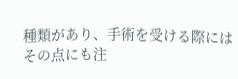種類があり、手術を受ける際にはその点にも注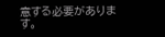意する必要があります。